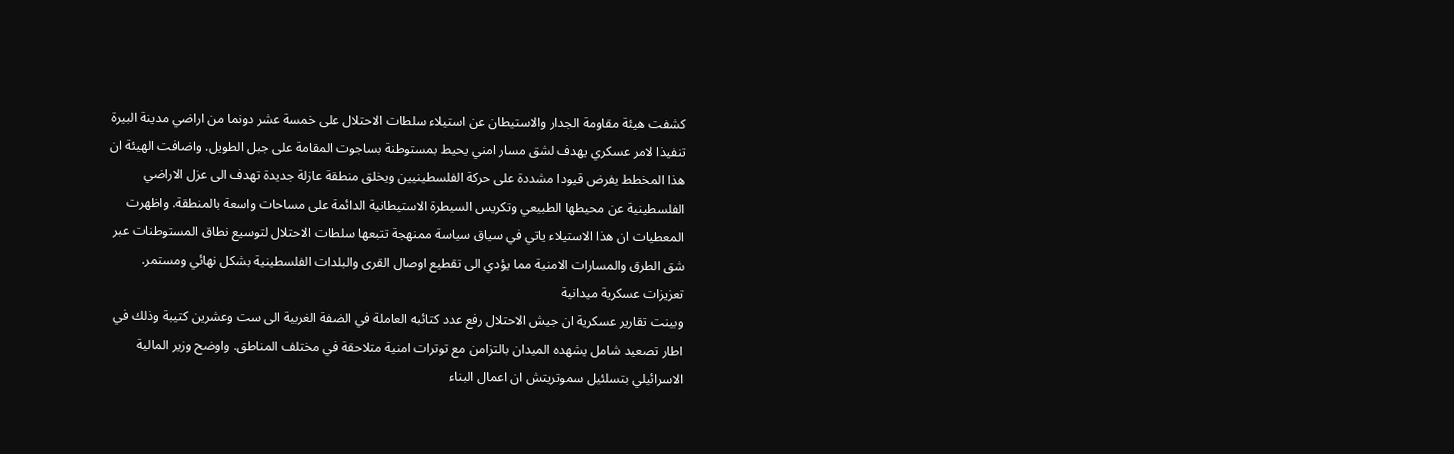كشفت هيئة مقاومة الجدار والاستيطان عن استيلاء سلطات الاحتلال على خمسة عشر دونما من اراضي مدينة البيرة تنفيذا لامر عسكري يهدف لشق مسار امني يحيط بمستوطنة بساجوت المقامة على جبل الطويل. واضافت الهيئة ان هذا المخطط يفرض قيودا مشددة على حركة الفلسطينيين ويخلق منطقة عازلة جديدة تهدف الى عزل الاراضي الفلسطينية عن محيطها الطبيعي وتكريس السيطرة الاستيطانية الدائمة على مساحات واسعة بالمنطقة. واظهرت المعطيات ان هذا الاستيلاء ياتي في سياق سياسة ممنهجة تتبعها سلطات الاحتلال لتوسيع نطاق المستوطنات عبر شق الطرق والمسارات الامنية مما يؤدي الى تقطيع اوصال القرى والبلدات الفلسطينية بشكل نهائي ومستمر.
تعزيزات عسكرية ميدانية
وبينت تقارير عسكرية ان جيش الاحتلال رفع عدد كتائبه العاملة في الضفة الغربية الى ست وعشرين كتيبة وذلك في اطار تصعيد شامل يشهده الميدان بالتزامن مع توترات امنية متلاحقة في مختلف المناطق. واوضح وزير المالية الاسرائيلي بتسلئيل سموتريتش ان اعمال البناء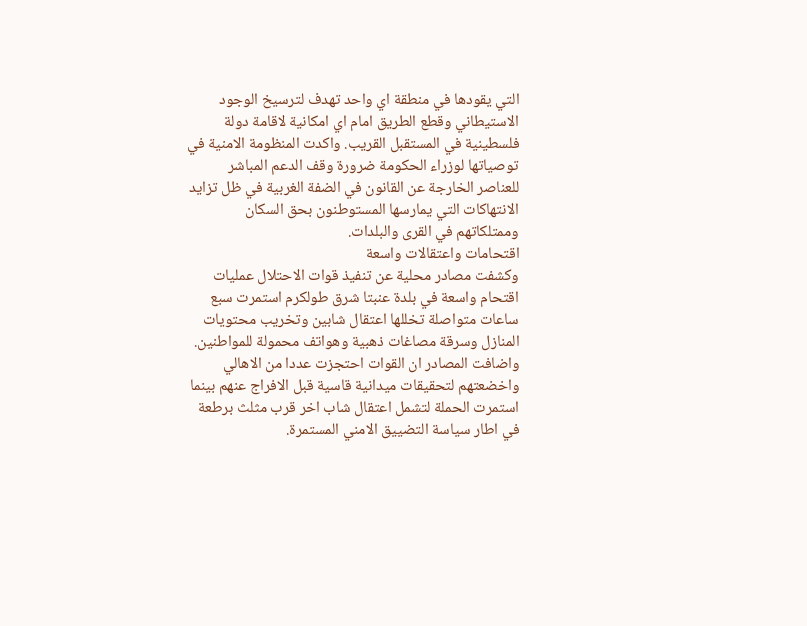التي يقودها في منطقة اي واحد تهدف لترسيخ الوجود الاستيطاني وقطع الطريق امام اي امكانية لاقامة دولة فلسطينية في المستقبل القريب. واكدت المنظومة الامنية في توصياتها لوزراء الحكومة ضرورة وقف الدعم المباشر للعناصر الخارجة عن القانون في الضفة الغربية في ظل تزايد الانتهاكات التي يمارسها المستوطنون بحق السكان وممتلكاتهم في القرى والبلدات.
اقتحامات واعتقالات واسعة
وكشفت مصادر محلية عن تنفيذ قوات الاحتلال عمليات اقتحام واسعة في بلدة عنبتا شرق طولكرم استمرت سبع ساعات متواصلة تخللها اعتقال شابين وتخريب محتويات المنازل وسرقة مصاغات ذهبية وهواتف محمولة للمواطنين. واضافت المصادر ان القوات احتجزت عددا من الاهالي واخضعتهم لتحقيقات ميدانية قاسية قبل الافراج عنهم بينما استمرت الحملة لتشمل اعتقال شاب اخر قرب مثلث برطعة في اطار سياسة التضييق الامني المستمرة.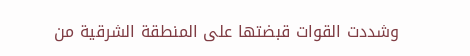وشددت القوات قبضتها على المنطقة الشرقية من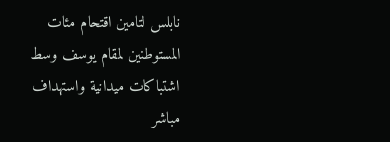نابلس لتامين اقتحام مئات المستوطنين لمقام يوسف وسط اشتباكات ميدانية واستهداف مباشر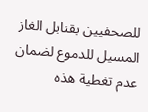للصحفيين بقنابل الغاز المسيل للدموع لضمان عدم تغطية هذه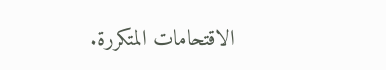الاقتحامات المتكررة.